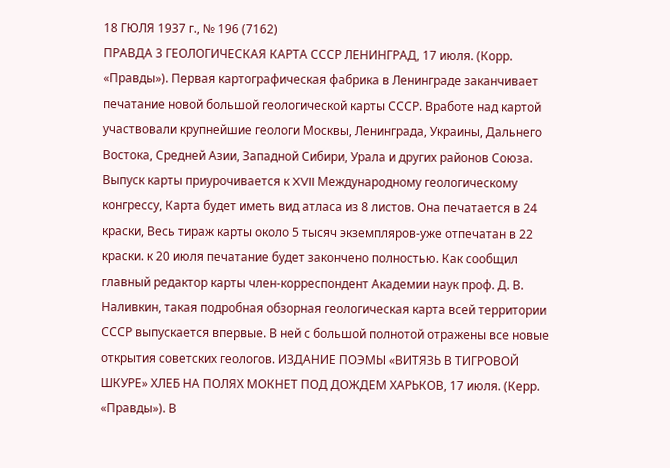18 ГЮЛЯ 1937 г., № 196 (7162)
ПРАВДА 3 ГЕОЛОГИЧЕСКАЯ КАРТА СССР ЛЕНИНГРАД, 17 июля. (Корр. «Правды»). Первая картографическая фабрика в Ленинграде заканчивает печатание новой большой геологической карты СССР. Вработе над картой участвовали крупнейшие геологи Москвы, Ленинграда, Украины, Дальнего Востока, Средней Азии, Западной Сибири, Урала и других районов Союза. Выпуск карты приурочивается к XVII Международному геологическому конгрессу, Карта будет иметь вид атласа из 8 листов. Она печатается в 24 краски, Весь тираж карты около 5 тысяч экземпляров-уже отпечатан в 22 краски. к 20 июля печатание будет закончено полностью. Как сообщил главный редактор карты член-корреспондент Академии наук проф. Д. В. Наливкин, такая подробная обзорная геологическая карта всей территории СССР выпускается впервые. В ней с большой полнотой отражены все новые открытия советских геологов. ИЗДАНИЕ ПОЭМЫ «ВИТЯЗЬ В ТИГРОВОЙ ШКУРЕ» ХЛЕБ НА ПОЛЯХ МОКНЕТ ПОД ДОЖДЕМ ХАРЬКОВ, 17 июля. (Керр. «Правды»). В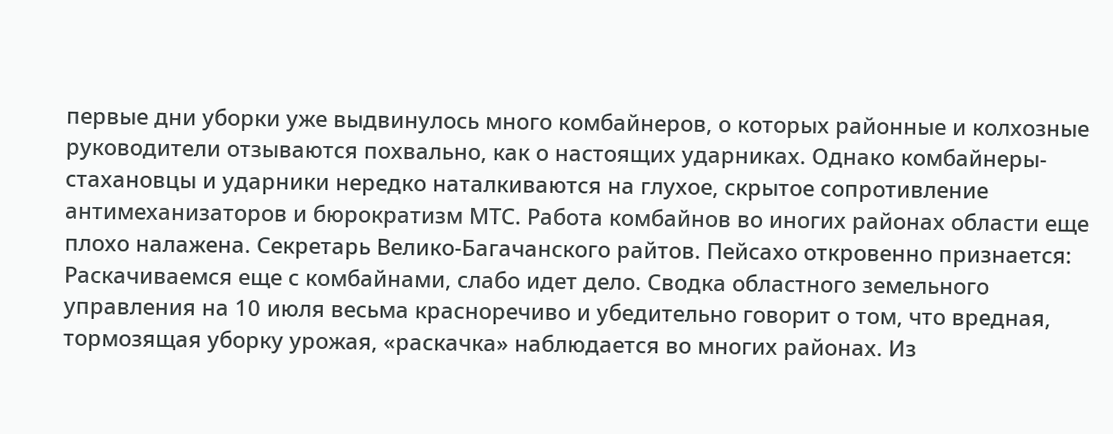первые дни уборки уже выдвинулось много комбайнеров, о которых районные и колхозные руководители отзываются похвально, как о настоящих ударниках. Однако комбайнеры-стахановцы и ударники нередко наталкиваются на глухое, скрытое сопротивление антимеханизаторов и бюрократизм МТС. Работа комбайнов во иногих районах области еще плохо налажена. Секретарь Велико-Багачанского райтов. Пейсахо откровенно признается: Раскачиваемся еще с комбайнами, слабо идет дело. Сводка областного земельного управления на 10 июля весьма красноречиво и убедительно говорит о том, что вредная, тормозящая уборку урожая, «раскачка» наблюдается во многих районах. Из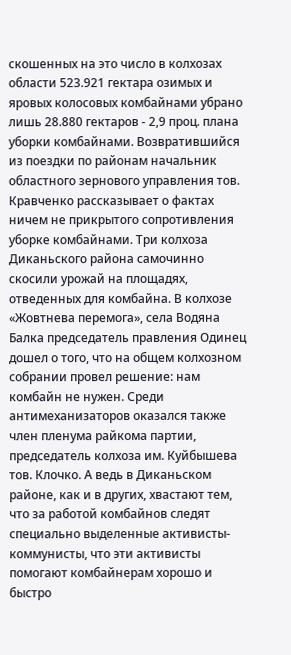скошенных на это число в колхозах области 523.921 гектара озимых и яровых колосовых комбайнами убрано лишь 28.880 гектаров - 2,9 проц. плана уборки комбайнами. Возвратившийся из поездки по районам начальник областного зернового управления тов. Кравченко рассказывает о фактах ничем не прикрытого сопротивления уборке комбайнами. Три колхоза Диканьского района самочинно скосили урожай на площадях, отведенных для комбайна. В колхозе «Жовтнева перемога», села Водяна Балка председатель правления Одинец дошел о того, что на общем колхозном собрании провел решение: нам комбайн не нужен. Среди антимеханизаторов оказался также член пленума райкома партии, председатель колхоза им. Куйбышева тов. Клочко. А ведь в Диканьском районе, как и в других, хвастают тем, что за работой комбайнов следят специально выделенные активисты-коммунисты, что эти активисты помогают комбайнерам хорошо и быстро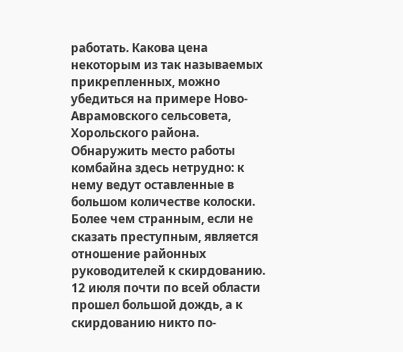работать. Какова цена некоторым из так называемых прикрепленных, можно убедиться на примере Ново-Аврамовского сельсовета, Хорольского района. Обнаружить место работы комбайна здесь нетрудно: к нему ведут оставленные в большом количестве колоски. Более чем странным, если не сказать преступным, является отношение районных руководителей к скирдованию. 12 июля почти по всей области прошел большой дождь, а к скирдованию никто по-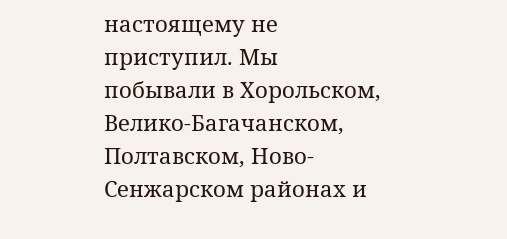настоящему не приступил. Мы побывали в Хорольском, Велико-Багачанском, Полтавском, Ново-Сенжарском районах и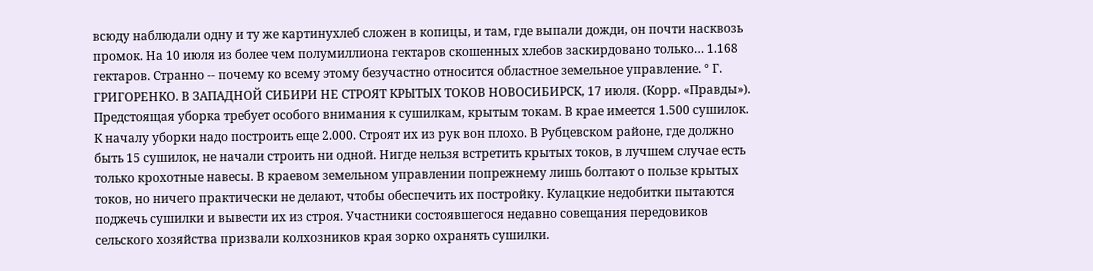всюду наблюдали одну и ту же картинухлеб сложен в копицы, и там, где выпали дожди, он почти насквозь промок. На 10 июля из более чем полумиллиона гектаров скошенных хлебов заскирдовано только… 1.168 гектаров. Странно -- почему ко всему этому безучастно относится областное земельное управление. ° Г. ГРИГОРЕНКО. В ЗАПАДНОЙ СИБИРИ НЕ СТРОЯТ КРЫТЫХ ТОКОВ НОВОСИБИРСК, 17 июля. (Корр. «Правды»). Предстоящая уборка требует особого внимания к сушилкам, крытым токам. В крае имеется 1.500 сушилок. К началу уборки надо построить еще 2.000. Строят их из рук вон плохо. В Рубцевском районе, где должно быть 15 сушилок, не начали строить ни одной. Нигде нельзя встретить крытых токов, в лучшем случае есть только крохотные навесы. В краевом земельном управлении попрежнему лишь болтают о пользе крытых токов, но ничего практически не делают, чтобы обеспечить их постройку. Кулацкие недобитки пытаются поджечь сушилки и вывести их из строя. Участники состоявшегося недавно совещания передовиков сельского хозяйства призвали колхозников края зорко охранять сушилки.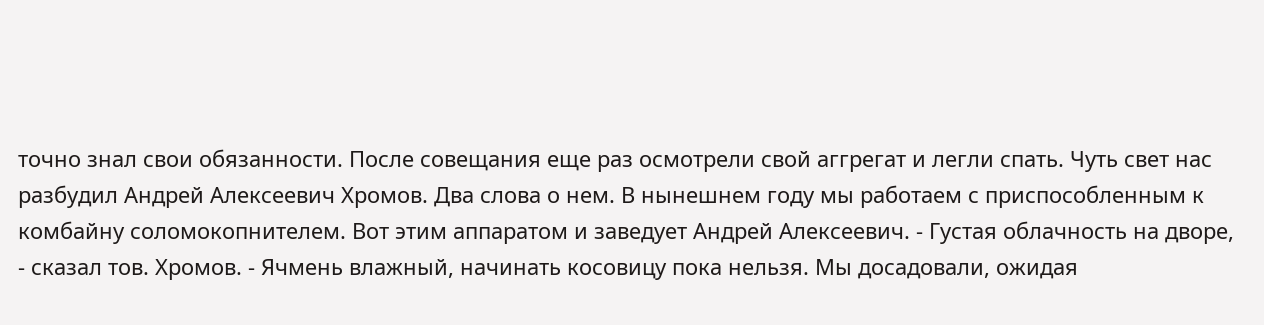точно знал свои обязанности. После совещания еще раз осмотрели свой аггрегат и легли спать. Чуть свет нас разбудил Андрей Алексеевич Хромов. Два слова о нем. В нынешнем году мы работаем с приспособленным к комбайну соломокопнителем. Вот этим аппаратом и заведует Андрей Алексеевич. - Густая облачность на дворе, - сказал тов. Хромов. - Ячмень влажный, начинать косовицу пока нельзя. Мы досадовали, ожидая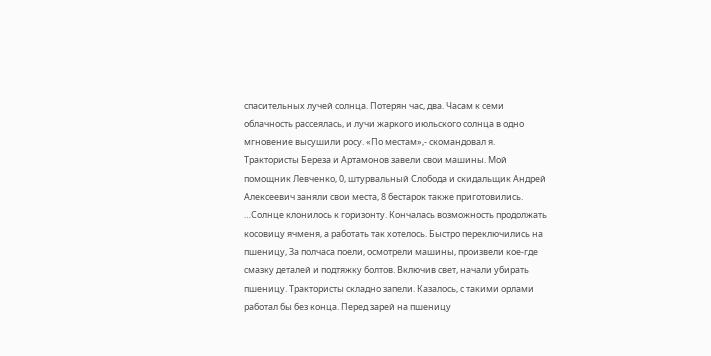спасительных лучей солнца. Потерян час, два. Часам к семи облачность рассеялась, и лучи жаркого июльского солнца в одно мгновение высушили росу. «По местам»,- скомандовал я. Трактористы Береза и Артамонов завели свои машины. Мой помощник Левченко, 0, штурвальный Слобода и скидальщик Андрей Алексеевич заняли свои места, 8 бестарок также приготовились. …Солнце клонилось к горизонту. Кончалась возможность продолжать косовицу ячменя, а работать так хотелось. Быстро переключились на пшеницу, За полчаса поели, осмотрели машины, произвели кое-где смазку деталей и подтяжку болтов. Включив свет, начали убирать пшеницу. Трактористы складно запели. Казалось, с такими орлами работал бы без конца. Перед зарей на пшеницу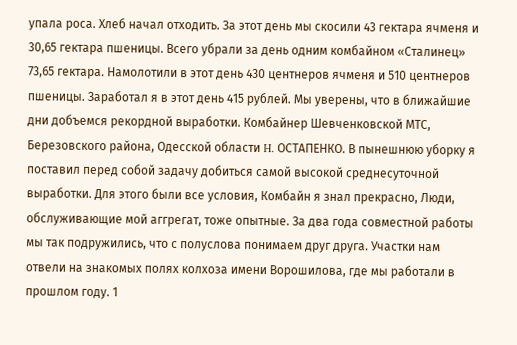упала роса. Хлеб начал отходить. За этот день мы скосили 43 гектара ячменя и 30,65 гектара пшеницы. Всего убрали за день одним комбайном «Сталинец» 73,65 гектара. Намолотили в этот день 430 центнеров ячменя и 510 центнеров пшеницы. Заработал я в этот день 415 рублей. Мы уверены, что в ближайшие дни добъемся рекордной выработки. Комбайнер Шевченковской МТС, Березовского района, Одесской области H. ОСТАПЕНКО. В пынешнюю уборку я поставил перед собой задачу добиться самой высокой среднесуточной выработки. Для этого были все условия, Комбайн я знал прекрасно, Люди, обслуживающие мой аггрегат, тоже опытные. За два года совместной работы мы так подружились, что с полуслова понимаем друг друга. Участки нам отвели на знакомых полях колхоза имени Ворошилова, где мы работали в прошлом году. 1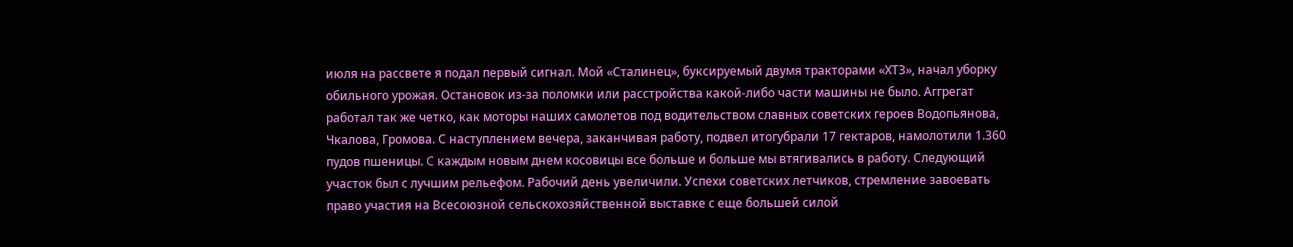июля на рассвете я подал первый сигнал. Мой «Сталинец», буксируемый двумя тракторами «ХТЗ», начал уборку обильного урожая. Остановок из-за поломки или расстройства какой-либо части машины не было. Аггрегат работал так же четко, как моторы наших самолетов под водительством славных советских героев Водопьянова, Чкалова, Громова. С наступлением вечера, заканчивая работу, подвел итогубрали 17 гектаров, намолотили 1.360 пудов пшеницы. C каждым новым днем косовицы все больше и больше мы втягивались в работу. Следующий участок был с лучшим рельефом. Рабочий день увеличили. Успехи советских летчиков, стремление завоевать право участия на Всесоюзной сельскохозяйственной выставке с еще большей силой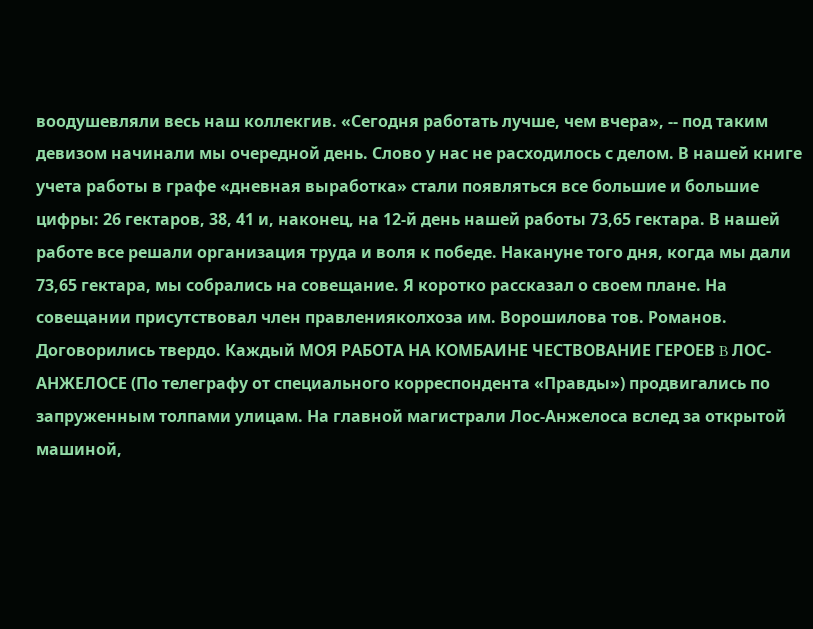воодушевляли весь наш коллекгив. «Сегодня работать лучше, чем вчера», -- под таким девизом начинали мы очередной день. Слово у нас не расходилось с делом. В нашей книге учета работы в графе «дневная выработка» стали появляться все большие и большие цифры: 26 гектаров, 38, 41 и, наконец, на 12-й день нашей работы 73,65 гектара. В нашей работе все решали организация труда и воля к победе. Накануне того дня, когда мы дали 73,65 гектара, мы собрались на совещание. Я коротко рассказал о своем плане. На совещании присутствовал член правленияколхоза им. Ворошилова тов. Романов. Договорились твердо. Каждый МОЯ РАБОТА НА КОМБАИНЕ ЧЕСТВОВАНИЕ ГЕРОЕВ B ЛОС-АНЖЕЛОСЕ (По телеграфу от специального корреспондента «Правды») продвигались по запруженным толпами улицам. На главной магистрали Лос-Анжелоса вслед за открытой машиной,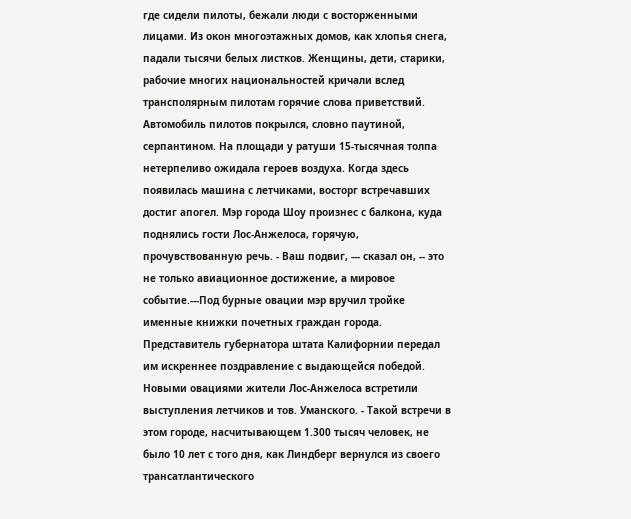где сидели пилоты, бежали люди с восторженными лицами. Из окон многоэтажных домов, как хлопья снега, падали тысячи белых листков. Женщины, дети, старики, рабочие многих национальностей кричали вслед трансполярным пилотам горячие слова приветствий. Автомобиль пилотов покрылся, словно паутиной, серпантином. На площади у ратуши 15-тысячная толпа нетерпеливо ожидала героев воздуха. Когда здесь появилась машина с летчиками, восторг встречавших достиг апогел. Мэр города Шоу произнес с балкона, куда поднялись гости Лос-Анжелоса, горячую, прочувствованную речь. - Ваш подвиг, --- сказал он, -- это не только авиационное достижение, а мировое событие.---Под бурные овации мэр вручил тройке именные книжки почетных граждан города. Представитель губернатора штата Калифорнии передал им искреннее поздравление с выдающейся победой. Новыми овациями жители Лос-Анжелоса встретили выступления летчиков и тов. Уманского. - Такой встречи в этом городе, насчитывающем 1.300 тысяч человек, не было 10 лет с того дня, как Линдберг вернулся из своего трансатлантического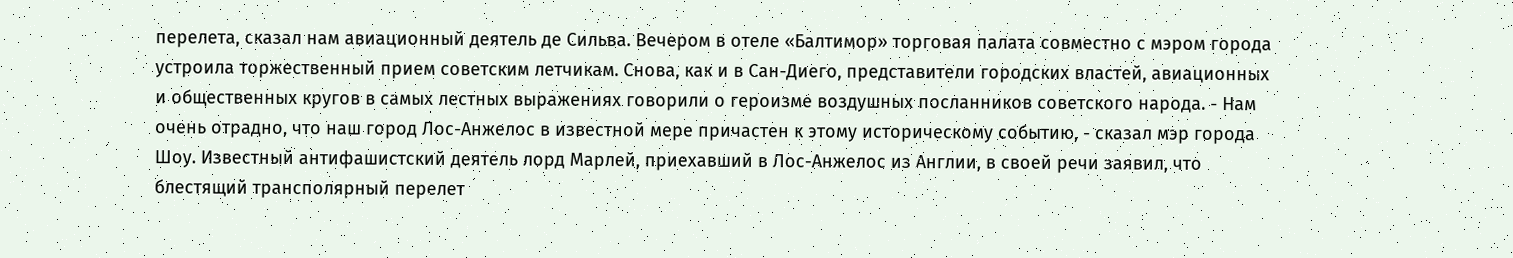перелета, сказал нам авиационный деятель де Сильва. Вечером в отеле «Балтимор» торговая палата совместно с мэром города устроила торжественный прием советским летчикам. Снова, как и в Сан-Диего, представители городских властей, авиационных и общественных кругов в самых лестных выражениях говорили о героизме воздушных посланников советского народа. - Нам очень отрадно, что наш город Лос-Анжелос в известной мере причастен к этому историческому событию, - сказал мэр города Шоу. Известный антифашистский деятель лорд Марлей, приехавший в Лос-Анжелос из Англии, в своей речи заявил, что блестящий трансполярный перелет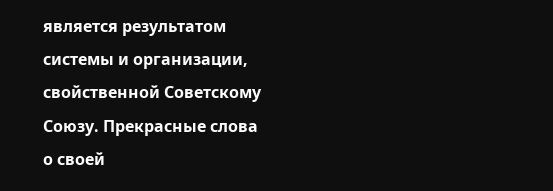является результатом системы и организации, свойственной Советскому Союзу. Прекрасные слова о своей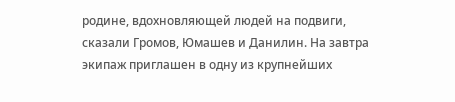родине, вдохновляющей людей на подвиги, сказали Громов, Юмашев и Данилин. На завтра экипаж приглашен в одну из крупнейших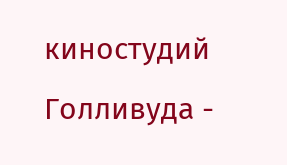киностудий Голливуда -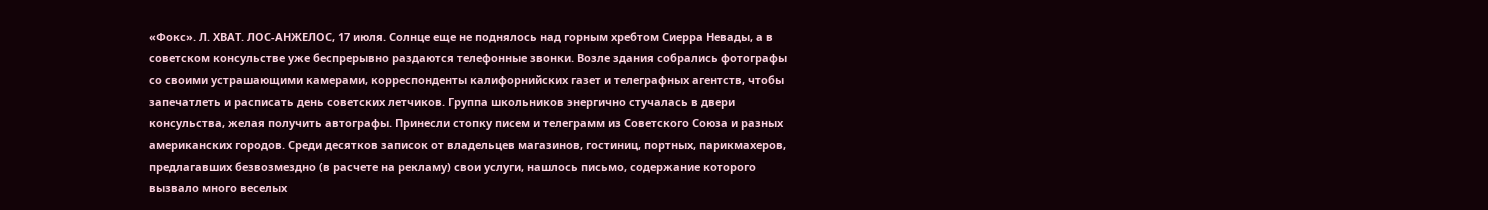«Фокс». Л. ХВАТ. ЛОС-АНЖЕЛОС, 17 июля. Солнце еще не поднялось над горным хребтом Сиерра Невады, а в советском консульстве уже беспрерывно раздаются телефонные звонки. Возле здания собрались фотографы со своими устрашающими камерами, корреспонденты калифорнийских газет и телеграфных агентств, чтобы запечатлеть и расписать день советских летчиков. Группа школьников энергично стучалась в двери консульства, желая получить автографы. Принесли стопку писем и телеграмм из Советского Союза и разных американских городов. Среди десятков записок от владельцев магазинов, гостиниц, портных, парикмахеров, предлагавших безвозмездно (в расчете на рекламу) свои услуги, нашлось письмо, содержание которого вызвало много веселых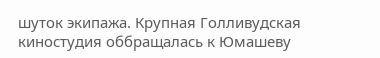шуток экипажа. Крупная Голливудская киностудия оббращалась к Юмашеву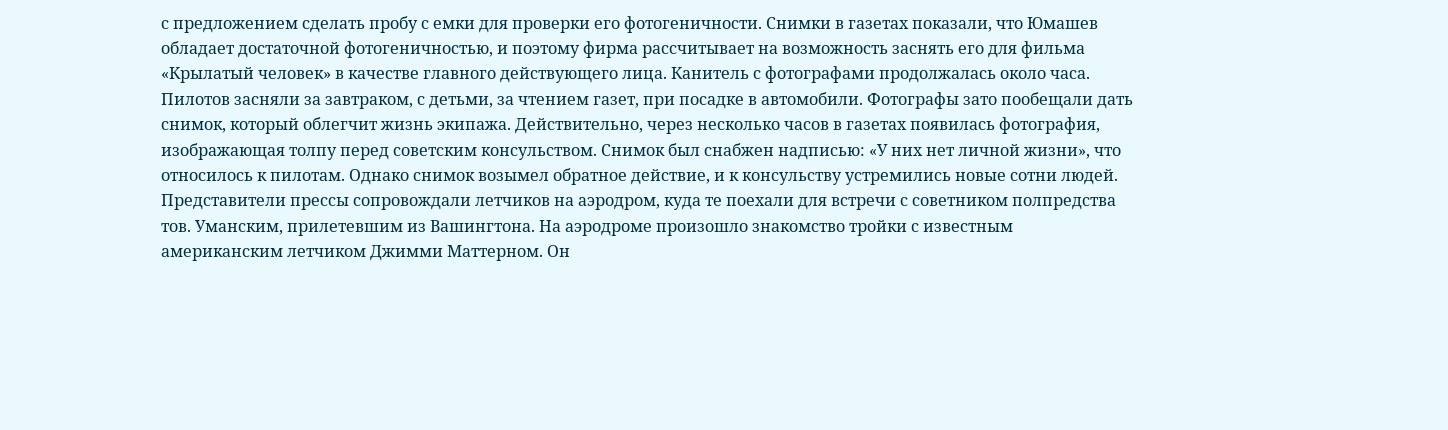с предложением сделать пробу с емки для проверки его фотогеничности. Снимки в газетах показали, что Юмашев обладает достаточной фотогеничностью, и поэтому фирма рассчитывает на возможность заснять его для фильма «Крылатый человек» в качестве главного действующего лица. Канитель с фотографами продолжалась около часа. Пилотов засняли за завтраком, с детьми, за чтением газет, при посадке в автомобили. Фотографы зато пообещали дать снимок, который облегчит жизнь экипажа. Действительно, через несколько часов в газетах появилась фотография, изображающая толпу перед советским консульством. Снимок был снабжен надписью: «У них нет личной жизни», что относилось к пилотам. Однако снимок возымел обратное действие, и к консульству устремились новые сотни людей. Представители прессы сопровождали летчиков на аэродром, куда те поехали для встречи с советником полпредства тов. Уманским, прилетевшим из Вашингтона. На аэродроме произошло знакомство тройки с известным американским летчиком Джимми Маттерном. Он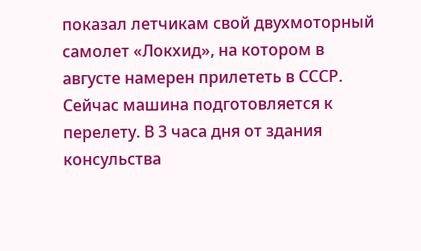показал летчикам свой двухмоторный самолет «Локхид», на котором в августе намерен прилететь в СССР. Сейчас машина подготовляется к перелету. В 3 часа дня от здания консульства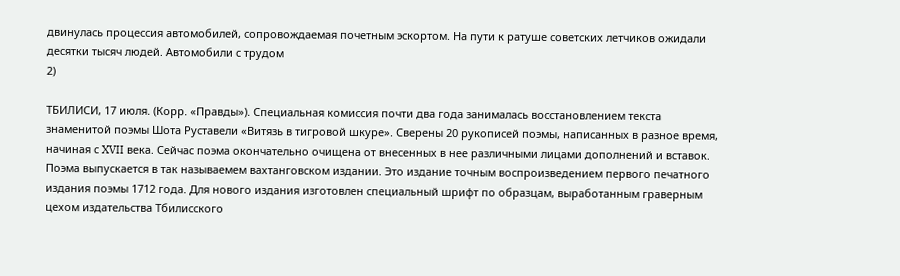двинулась процессия автомобилей, сопровождаемая почетным эскортом. На пути к ратуше советских летчиков ожидали десятки тысяч людей. Автомобили с трудом
2)

ТБИЛИСИ, 17 июля. (Корр. «Правды»). Специальная комиссия почти два года занималась восстановлением текста знаменитой поэмы Шота Руставели «Витязь в тигровой шкуре». Сверены 20 рукописей поэмы, написанных в разное время, начиная с XVII века. Сейчас поэма окончательно очищена от внесенных в нее различными лицами дополнений и вставок. Поэма выпускается в так называемем вахтанговском издании. Это издание точным воспроизведением первого печатного издания поэмы 1712 года. Для нового издания изготовлен специальный шрифт по образцам, выработанным граверным цехом издательства Тбилисского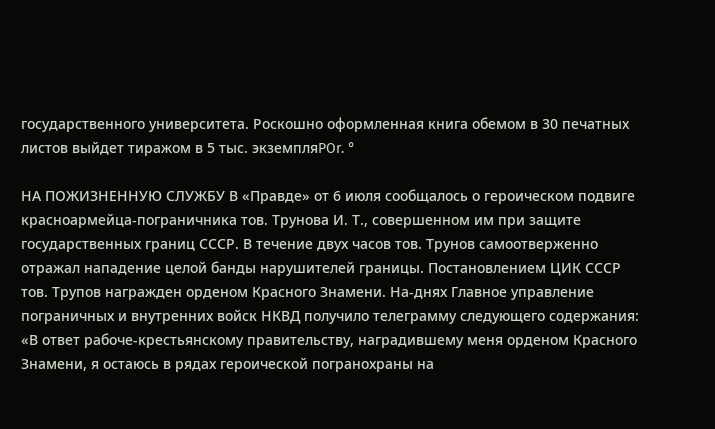государственного университета. Роскошно оформленная книга обемом в 30 печатных листов выйдет тиражом в 5 тыс. экземпляPOr. °

НА ПОЖИЗНЕННУЮ СЛУЖБУ В «Правде» от 6 июля сообщалось о героическом подвиге красноармейца-пограничника тов. Трунова И. Т., совершенном им при защите государственных границ СССР. В течение двух часов тов. Трунов самоотверженно отражал нападение целой банды нарушителей границы. Постановлением ЦИК СССР тов. Трупов награжден орденом Красного Знамени. На-днях Главное управление пограничных и внутренних войск НКВД получило телеграмму следующего содержания: «В ответ рабоче-крестьянскому правительству, наградившему меня орденом Красного Знамени, я остаюсь в рядах героической погранохраны на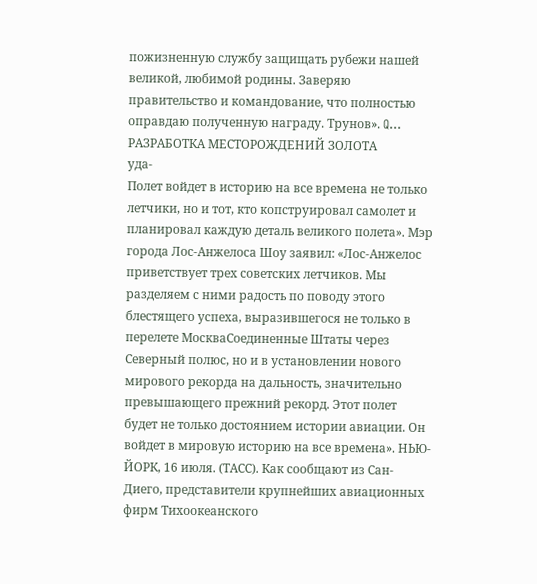пожизненную службу защищать рубежи нашей великой, любимой родины. Заверяю правительство и командование, что полностью оправдаю полученную награду. Трунов». Q… РАЗРАБОТКА МЕСТОРОЖДЕНИЙ ЗОЛОТА
уда-
Полет войдет в историю на все времена не только летчики, но и тот, кто копструировал самолет и планировал каждую деталь великого полета». Мэр города Лос-Анжелоса Шоу заявил: «Лос-Анжелос приветствует трех советских летчиков. Мы разделяем с ними радость по поводу этого блестящего успеха, выразившегося не только в перелете МоскваСоединенные Штаты через Северный полюс, но и в установлении нового мирового рекорда на дальность, значительно превышающего прежний рекорд. Этот полет будет не только достоянием истории авиации. Он войдет в мировую историю на все времена». НЬЮ-ЙОРК, 16 июля. (ТАСС). Как сообщают из Сан-Диего, представители крупнейших авиационных фирм Тихоокеанского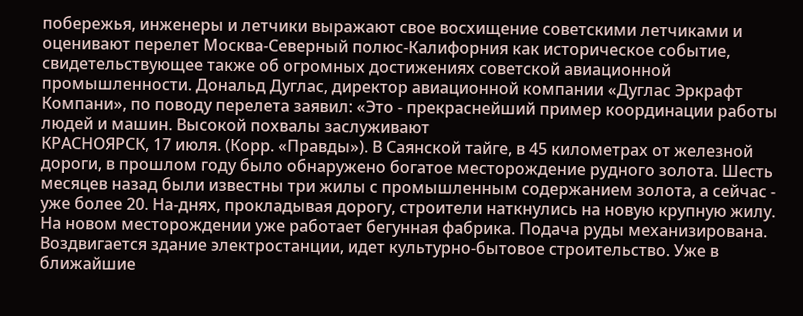побережья, инженеры и летчики выражают свое восхищение советскими летчиками и оценивают перелет Москва-Северный полюс-Калифорния как историческое событие, свидетельствующее также об огромных достижениях советской авиационной промышленности. Дональд Дуглас, директор авиационной компании «Дуглас Эркрафт Компани», по поводу перелета заявил: «Это - прекраснейший пример координации работы людей и машин. Высокой похвалы заслуживают
КРАСНОЯРСК, 17 июля. (Корр. «Правды»). В Саянской тайге, в 45 километрах от железной дороги, в прошлом году было обнаружено богатое месторождение рудного золота. Шесть месяцев назад были известны три жилы с промышленным содержанием золота, а сейчас - уже более 20. На-днях, прокладывая дорогу, строители наткнулись на новую крупную жилу. На новом месторождении уже работает бегунная фабрика. Подача руды механизирована. Воздвигается здание электростанции, идет культурно-бытовое строительство. Уже в ближайшие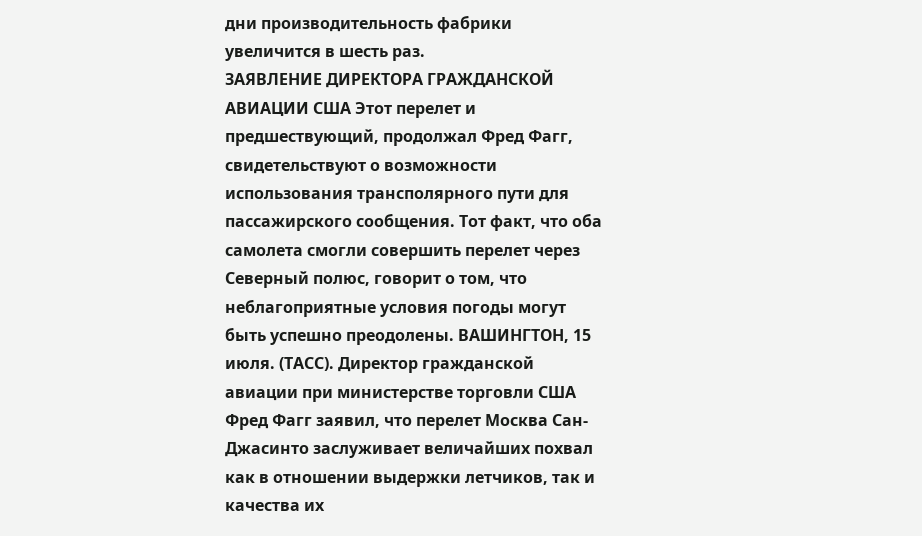дни производительность фабрики увеличится в шесть раз.
ЗАЯВЛЕНИЕ ДИРЕКТОРА ГРАЖДАНСКОЙ АВИАЦИИ США Этот перелет и предшествующий, продолжал Фред Фагг, свидетельствуют о возможности использования трансполярного пути для пассажирского сообщения. Тот факт, что оба самолета смогли совершить перелет через Северный полюс, говорит о том, что неблагоприятные условия погоды могут быть успешно преодолены. ВАШИНГТОН, 15 июля. (ТАСС). Директор гражданской авиации при министерстве торговли США Фред Фагг заявил, что перелет Москва Сан-Джасинто заслуживает величайших похвал как в отношении выдержки летчиков, так и качества их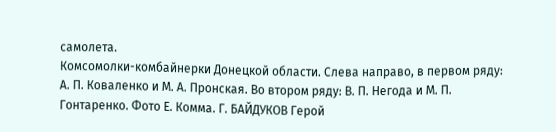самолета.
Комсомолки-комбайнерки Донецкой области. Слева направо, в первом ряду: А. П. Коваленко и М. А. Пронская. Во втором ряду: В. П. Негода и М. П. Гонтаренко. Фото Е. Комма. Г. БАЙДУКОВ Герой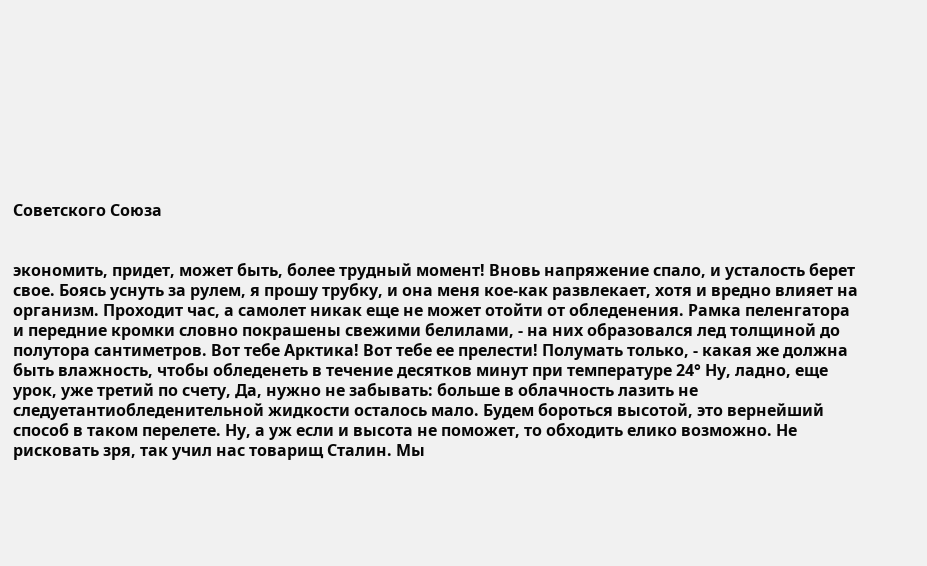Советского Союза


экономить, придет, может быть, более трудный момент! Вновь напряжение спало, и усталость берет свое. Боясь уснуть за рулем, я прошу трубку, и она меня кое-как развлекает, хотя и вредно влияет на организм. Проходит час, а самолет никак еще не может отойти от обледенения. Рамка пеленгатора и передние кромки словно покрашены свежими белилами, - на них образовался лед толщиной до полутора сантиметров. Вот тебе Арктика! Вот тебе ее прелести! Полумать только, - какая же должна быть влажность, чтобы обледенеть в течение десятков минут при температуре 24° Ну, ладно, еще урок, уже третий по счету, Да, нужно не забывать: больше в облачность лазить не следуетантиобледенительной жидкости осталось мало. Будем бороться высотой, это вернейший способ в таком перелете. Ну, а уж если и высота не поможет, то обходить елико возможно. Не рисковать зря, так учил нас товарищ Сталин. Мы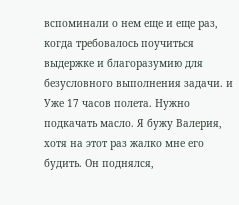вспоминали о нем еще и еще раз, когда требовалось поучиться выдержке и благоразумию для безусловного выполнения задачи. и Уже 17 часов полета. Нужно подкачать масло. Я бужу Валерия, хотя на этот раз жалко мне его будить. Он поднялся,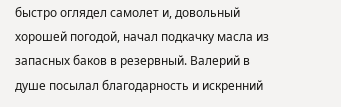быстро оглядел самолет и, довольный хорошей погодой, начал подкачку масла из запасных баков в резервный. Валерий в душе посылал благодарность и искренний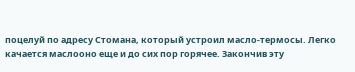поцелуй по адресу Стомана, который устроил масло-термосы. Легко качается маслооно еще и до сих пор горячее. Закончив эту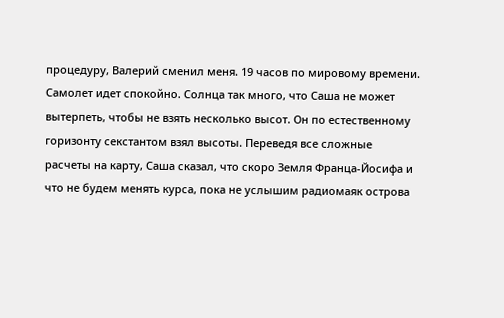процедуру, Валерий сменил меня. 19 часов по мировому времени. Самолет идет спокойно. Солнца так много, что Саша не может вытерпеть, чтобы не взять несколько высот. Он по естественному горизонту секстантом взял высоты. Переведя все сложные расчеты на карту, Саша сказал, что скоро Земля Франца-Йосифа и что не будем менять курса, пока не услышим радиомаяк острова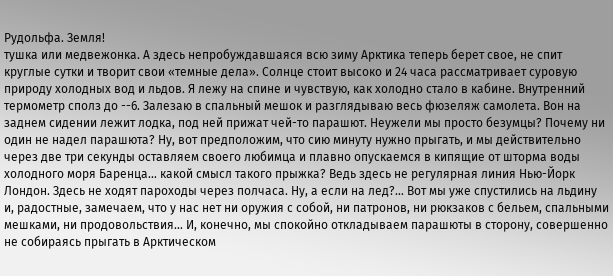Рудольфа. Земля!
тушка или медвежонка. А здесь непробуждавшаяся всю зиму Арктика теперь берет свое, не спит круглые сутки и творит свои «темные дела». Солнце стоит высоко и 24 часа рассматривает суровую природу холодных вод и льдов. Я лежу на спине и чувствую, как холодно стало в кабине. Внутренний термометр сполз до --6. Залезаю в спальный мешок и разглядываю весь фюзеляж самолета. Вон на заднем сидении лежит лодка, под ней прижат чей-то парашют. Неужели мы просто безумцы? Почему ни один не надел парашюта? Ну, вот предположим, что сию минуту нужно прыгать, и мы действительно через две три секунды оставляем своего любимца и плавно опускаемся в кипящие от шторма воды холодного моря Баренца… какой смысл такого прыжка? Ведь здесь не регулярная линия Нью-Йорк Лондон. Здесь не ходят пароходы через полчаса. Ну, а если на лед?… Вот мы уже спустились на льдину и, радостные, замечаем, что у нас нет ни оружия с собой, ни патронов, ни рюкзаков с бельем, спальными мешками, ни продовольствия… И, конечно, мы спокойно откладываем парашюты в сторону, совершенно не собираясь прыгать в Арктическом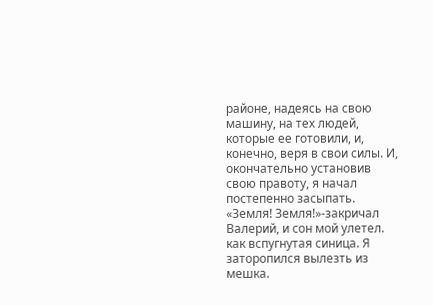районе, надеясь на свою машину, на тех людей, которые ее готовили, и, конечно, веря в свои силы. И, окончательно установив свою правоту, я начал постепенно засыпать. «Земля! Земля!»-закричал Валерий, и сон мой улетел. как вспугнутая синица. Я заторопился вылезть из мешка.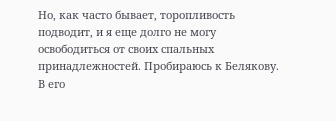Но, как часто бывает, торопливость подводит, и я еще долго не могу освободиться от своих спальных принадлежностей. Пробираюсь к Белякову. В его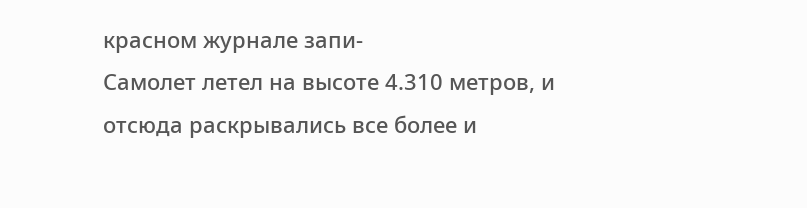красном журнале запи-
Самолет летел на высоте 4.310 метров, и отсюда раскрывались все более и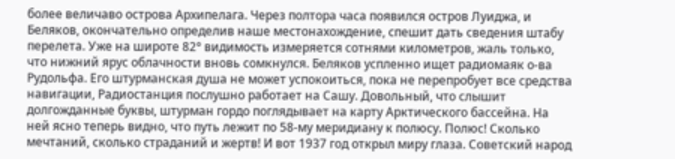более величаво острова Архипелага. Через полтора часа появился остров Луиджа, и Беляков, окончательно определив наше местонахождение, спешит дать сведения штабу перелета. Уже на широте 82° видимость измеряется сотнями километров, жаль только, что нижний ярус облачности вновь сомкнулся. Беляков успленно ищет радиомаяк о-ва Рудольфа. Его штурманская душа не может успокоиться, пока не перепробует все средства навигации, Радиостанция послушно работает на Сашу. Довольный, что слышит долгожданные буквы, штурман гордо поглядывает на карту Арктического бассейна. На ней ясно теперь видно, что путь лежит по 58-му меридиану к полюсу. Полюс! Сколько мечтаний, сколько страданий и жертв! И вот 1937 год открыл миру глаза. Советский народ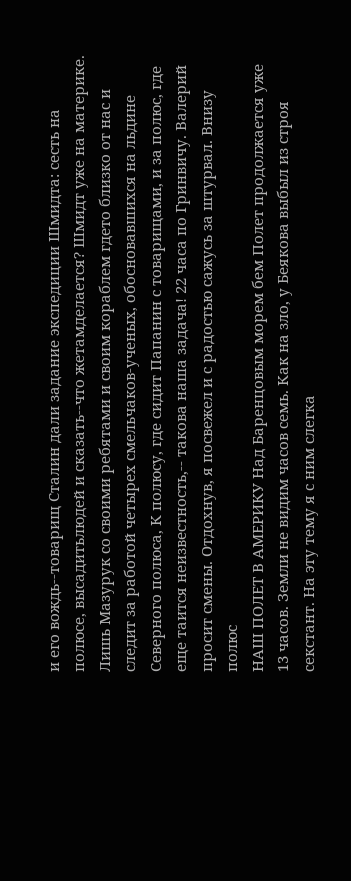и его вождь--товарищ Сталин дали задание экспедиции Шмидта: сесть на полюсе, высадитьлюдей и сказать--что жетамделается? Шмидт уже на материке. Лишь Мазурук со своими ребятами и своим кораблем гдето близко от нас и следит за работой четырех смельчаков-ученых, обосновавшихся на льдине Северного полюса, К полюсу, где сидит Папанин с товарищами, и за полюс, где еще таится неизвестность,-- такова наша задача! 22 часа по Гринвичу. Валерий просит смены. Отдохнув, я посвежел и с радостью сажусь за штурвал. Внизу полюс
НАШ ПОЛЕТ В АМЕРИКУ Над Баренцовым морем бем Полет продолжается уже 13 часов. Земли не видим часов семь. Как на зло, у Беякова выбыл из строя секстант. На эту тему я с ним слегка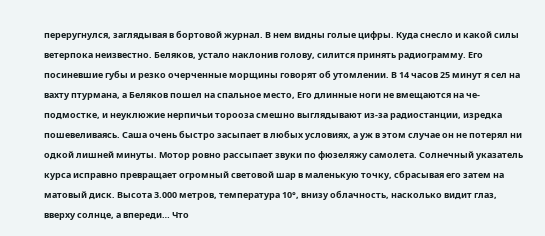переругнулся, заглядывая в бортовой журнал. В нем видны голые цифры. Куда снесло и какой силы ветерпока неизвестно. Беляков, устало наклонив голову, силится принять радиограмму. Его посиневшие губы и резко очерченные морщины говорят об утомлении. В 14 часов 25 минут я сел на вахту птурмана, а Беляков пошел на спальное место, Его длинные ноги не вмещаются на че-подмостке, и неуклюжие нерпичьи торооза смешно выглядывают из-за радиостанции, изредка пошевеливаясь. Саша очень быстро засыпает в любых условиях, а уж в этом случае он не потерял ни одкой лишней минуты. Мотор ровно рассыпает звуки по фюзеляжу самолета. Солнечный указатель курса исправно превращает огромный световой шар в маленькую точку, сбрасывая его затем на матовый диск. Высота 3.000 метров, температура 10°, внизу облачность, насколько видит глаз, вверху солнце, а впереди… Что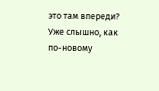это там впереди? Уже слышно, как по-новому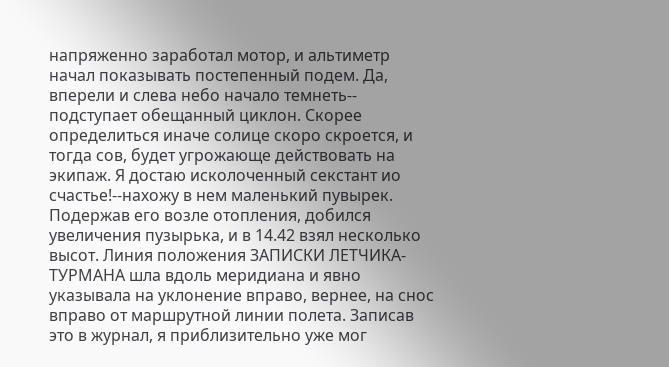напряженно заработал мотор, и альтиметр начал показывать постепенный подем. Да, вперели и слева небо начало темнеть-- подступает обещанный циклон. Скорее определиться иначе солице скоро скроется, и тогда сов, будет угрожающе действовать на экипаж. Я достаю исколоченный секстант ио счастье!--нахожу в нем маленький пувырек. Подержав его возле отопления, добился увеличения пузырька, и в 14.42 взял несколько высот. Линия положения ЗАПИСКИ ЛЕТЧИКА-ТУРМАНА шла вдоль меридиана и явно указывала на уклонение вправо, вернее, на снос вправо от маршрутной линии полета. Записав это в журнал, я приблизительно уже мог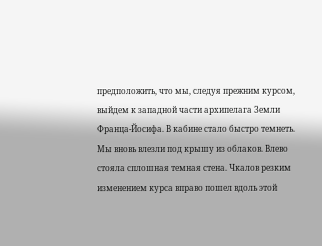предположить, что мы, следуя прежним курсом, выйдем к западной части архипелага Земли Франца-Йосифа. В кабине стало быстро темнеть. Мы вновь влезли под крышу из облаков. Влево стояла сплошная темная стена. Чкалов резким изменением курса вправо пошел вдоль этой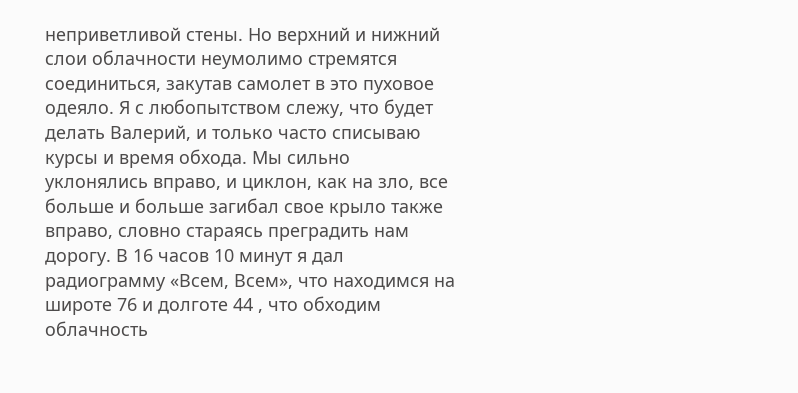неприветливой стены. Но верхний и нижний слои облачности неумолимо стремятся соединиться, закутав самолет в это пуховое одеяло. Я с любопытством слежу, что будет делать Валерий, и только часто списываю курсы и время обхода. Мы сильно уклонялись вправо, и циклон, как на зло, все больше и больше загибал свое крыло также вправо, словно стараясь преградить нам дорогу. В 16 часов 10 минут я дал радиограмму «Всем, Всем», что находимся на широте 76 и долготе 44 , что обходим облачность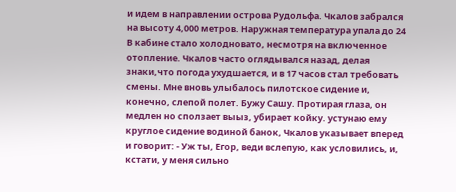и идем в направлении острова Рудольфа. Чкалов забрался на высоту 4,000 метров. Наружная температура упала до 24 В кабине стало холодновато, несмотря на включенное отопление. Чкалов часто оглядывался назад, делая знаки,что погода ухудшается, и в 17 часов стал требовать смены. Мне вновь улыбалось пилотское сидение и, конечно, слепой полет. Бужу Сашу. Протирая глаза, он медлен но сползает выыз, убирает койку. устунаю ему круглое сидение водиной банок, Чкалов указывает вперед и говорит: - Уж ты, Егор, веди вслепую, как условились, и, кстати, у меня сильно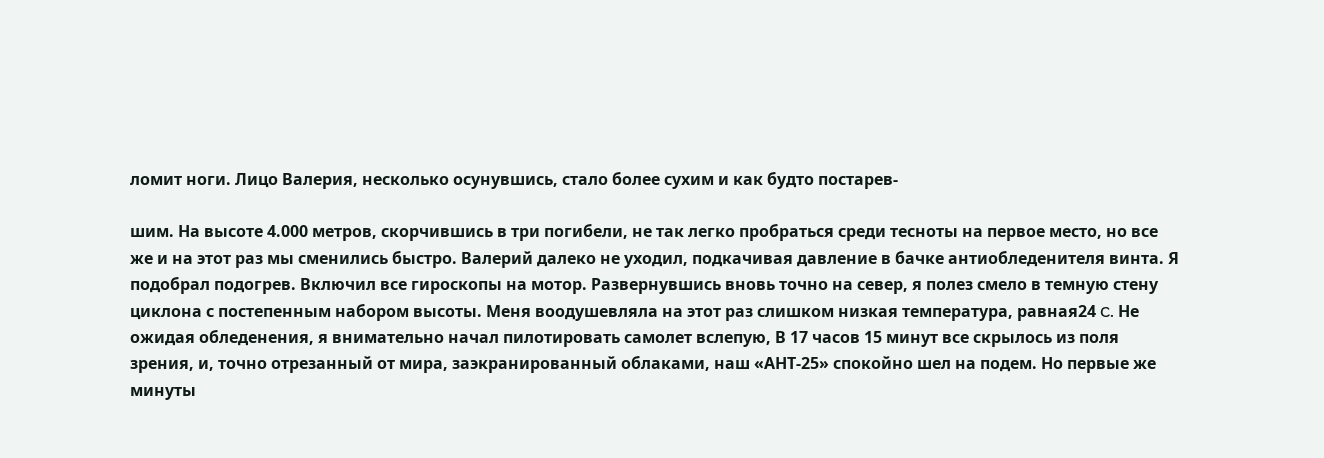ломит ноги. Лицо Валерия, несколько осунувшись, стало более сухим и как будто постарев-

шим. На высоте 4.000 метров, скорчившись в три погибели, не так легко пробраться среди тесноты на первое место, но все же и на этот раз мы сменились быстро. Валерий далеко не уходил, подкачивая давление в бачке антиобледенителя винта. Я подобрал подогрев. Включил все гироскопы на мотор. Развернувшись вновь точно на север, я полез смело в темную стену циклона с постепенным набором высоты. Меня воодушевляла на этот раз слишком низкая температура, равная24 C. Не ожидая обледенения, я внимательно начал пилотировать самолет вслепую, В 17 часов 15 минут все скрылось из поля зрения, и, точно отрезанный от мира, заэкранированный облаками, наш «АНТ-25» спокойно шел на подем. Но первые же минуты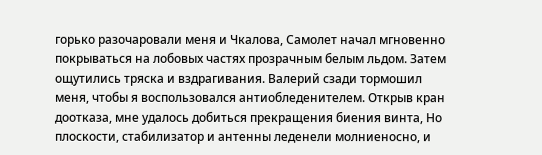горько разочаровали меня и Чкалова, Самолет начал мгновенно покрываться на лобовых частях прозрачным белым льдом. Затем ощутились тряска и вздрагивания. Валерий сзади тормошил меня, чтобы я воспользовался антиобледенителем. Открыв кран доотказа, мне удалось добиться прекращения биения винта, Но плоскости, стабилизатор и антенны леденели молниеносно, и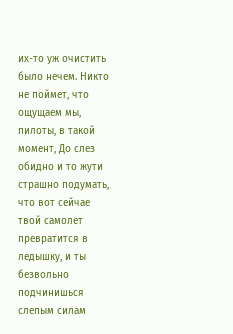их-то уж очистить было нечем. Никто не поймет, что ощущаем мы, пилоты, в такой момент, До слез обидно и то жути страшно подумать, что вот сейчае твой самолет превратится в ледышку, и ты безвольно подчинишься слепым силам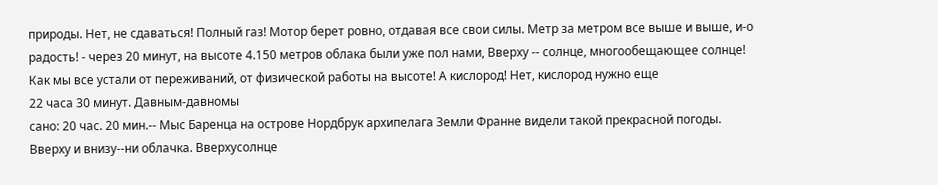природы. Нет, не сдаваться! Полный газ! Мотор берет ровно, отдавая все свои силы. Метр за метром все выше и выше, и-о радость! - через 20 минут, на высоте 4.150 метров облака были уже пол нами, Вверху -- солнце, многообещающее солнце! Как мы все устали от переживаний, от физической работы на высоте! А кислород! Нет, кислород нужно еще
22 часа 30 минут. Давным-давномы
сано: 20 час. 20 мин.-- Мыс Баренца на острове Нордбрук архипелага Земли Франне видели такой прекрасной погоды. Вверху и внизу--ни облачка. Вверхусолнце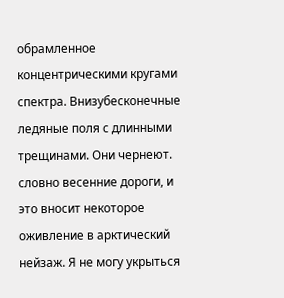обрамленное концентрическими кругами спектра. Внизубесконечные ледяные поля с длинными трещинами. Они чернеют. словно весенние дороги, и это вносит некоторое оживление в арктический нейзаж. Я не могу укрыться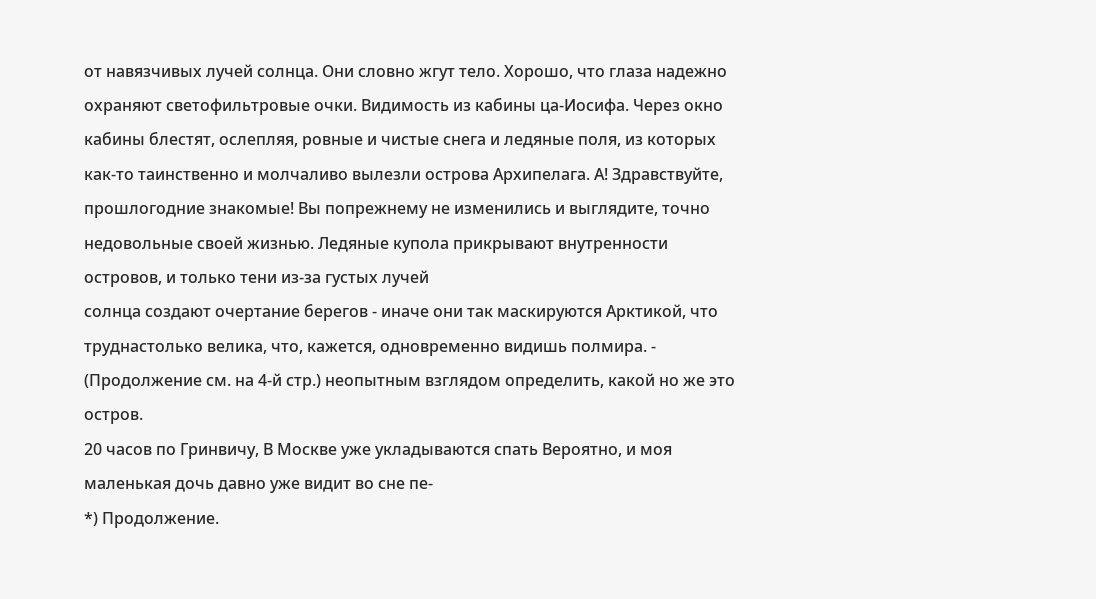от навязчивых лучей солнца. Они словно жгут тело. Хорошо, что глаза надежно охраняют светофильтровые очки. Видимость из кабины ца-Иосифа. Через окно кабины блестят, ослепляя, ровные и чистые снега и ледяные поля, из которых как-то таинственно и молчаливо вылезли острова Архипелага. А! Здравствуйте, прошлогодние знакомые! Вы попрежнему не изменились и выглядите, точно недовольные своей жизнью. Ледяные купола прикрывают внутренности островов, и только тени из-за густых лучей
солнца создают очертание берегов - иначе они так маскируются Арктикой, что труднастолько велика, что, кажется, одновременно видишь полмира. - (Продолжение см. на 4-й стр.) неопытным взглядом определить, какой но же это остров.
20 часов по Гринвичу, В Москве уже укладываются спать Вероятно, и моя маленькая дочь давно уже видит во сне пе-
*) Продолжение.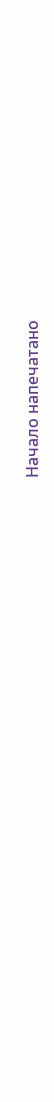Начало напечатано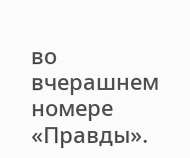во вчерашнем номере «Правды».